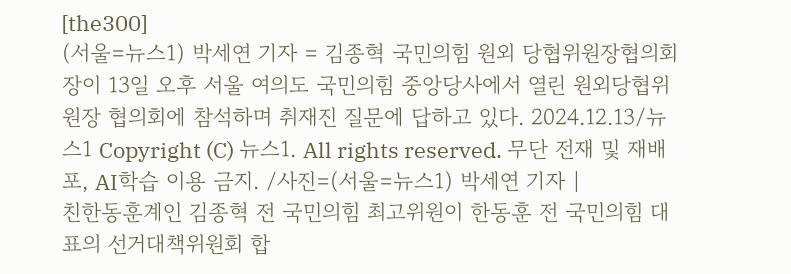[the300]
(서울=뉴스1) 박세연 기자 = 김종혁 국민의힘 원외 당협위원장협의회장이 13일 오후 서울 여의도 국민의힘 중앙당사에서 열린 원외당협위원장 협의회에 참석하며 취재진 질문에 답하고 있다. 2024.12.13/뉴스1 Copyright (C) 뉴스1. All rights reserved. 무단 전재 및 재배포, AI학습 이용 금지. /사진=(서울=뉴스1) 박세연 기자 |
친한동훈계인 김종혁 전 국민의힘 최고위원이 한동훈 전 국민의힘 대표의 선거대책위원회 합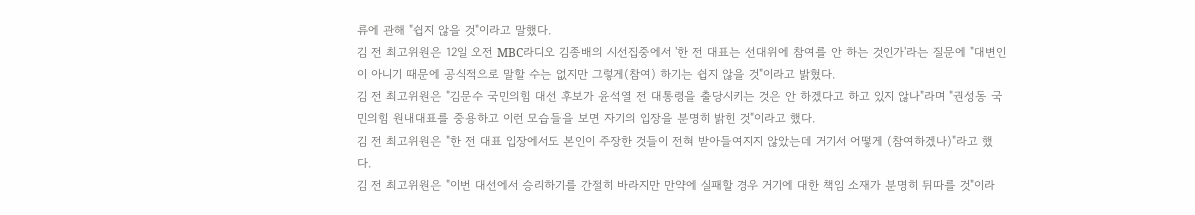류에 관해 "쉽지 않을 것"이라고 말했다.
김 전 최고위원은 12일 오전 MBC라디오 김종배의 시선집중에서 '한 전 대표는 선대위에 참여를 안 하는 것인가'라는 질문에 "대변인이 아니기 때문에 공식적으로 말할 수는 없지만 그렇게(참여) 하기는 쉽지 않을 것"이라고 밝혔다.
김 전 최고위원은 "김문수 국민의힘 대선 후보가 윤석열 전 대통령을 출당시키는 것은 안 하겠다고 하고 있지 않나"라며 "권성동 국민의힘 원내대표를 중용하고 이런 모습들을 보면 자기의 입장을 분명히 밝힌 것"이라고 했다.
김 전 최고위원은 "한 전 대표 입장에서도 본인이 주장한 것들이 전혀 받아들여지지 않았는데 거기서 어떻게 (참여하겠나)"라고 했다.
김 전 최고위원은 "이번 대선에서 승리하기를 간절히 바라지만 만약에 실패할 경우 거기에 대한 책임 소재가 분명히 뒤따를 것"이라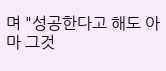며 "성공한다고 해도 아마 그것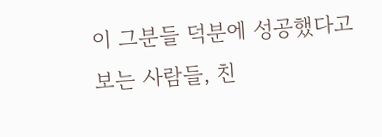이 그분들 덕분에 성공했다고 보는 사람들, 친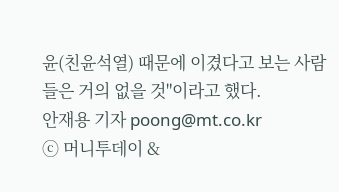윤(친윤석열) 때문에 이겼다고 보는 사람들은 거의 없을 것"이라고 했다.
안재용 기자 poong@mt.co.kr
ⓒ 머니투데이 &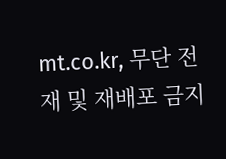mt.co.kr, 무단 전재 및 재배포 금지